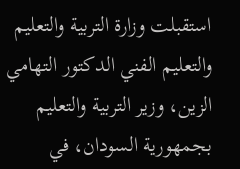استقبلت وزارة التربية والتعليم والتعليم الفني الدكتور التهامي الزين، وزير التربية والتعليم بجمهورية السودان، في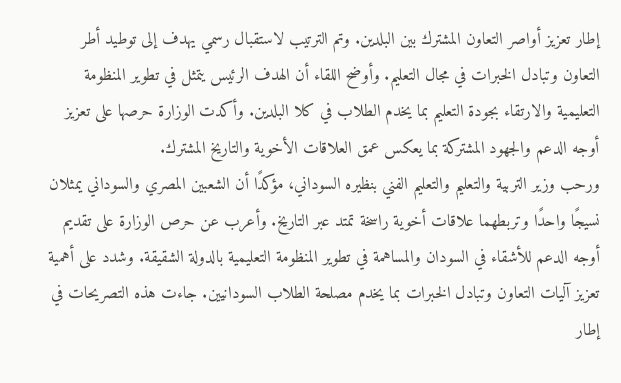إطار تعزيز أواصر التعاون المشترك بين البلدين. وتم الترتيب لاستقبال رسمي يهدف إلى توطيد أطر التعاون وتبادل الخبرات في مجال التعليم. وأوضح اللقاء أن الهدف الرئيس يتمثل في تطوير المنظومة التعليمية والارتقاء بجودة التعليم بما يخدم الطلاب في كلا البلدين. وأكدت الوزارة حرصها على تعزيز أوجه الدعم والجهود المشتركة بما يعكس عمق العلاقات الأخوية والتاريخ المشترك.
ورحب وزير التربية والتعليم والتعليم الفني بنظيره السوداني، مؤكدًا أن الشعبين المصري والسوداني يمثلان نسيجًا واحدًا وتربطهما علاقات أخوية راسخة تمتد عبر التاريخ. وأعرب عن حرص الوزارة على تقديم أوجه الدعم للأشقاء في السودان والمساهمة في تطوير المنظومة التعليمية بالدولة الشقيقة. وشدد على أهمية تعزيز آليات التعاون وتبادل الخبرات بما يخدم مصلحة الطلاب السودانيين. جاءت هذه التصريحات في إطار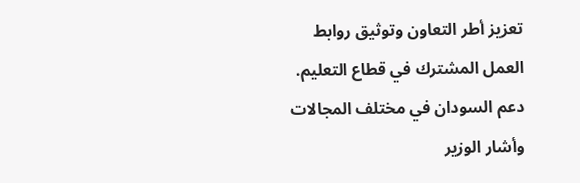تعزيز أطر التعاون وتوثيق روابط العمل المشترك في قطاع التعليم.
دعم السودان في مختلف المجالات
وأشار الوزير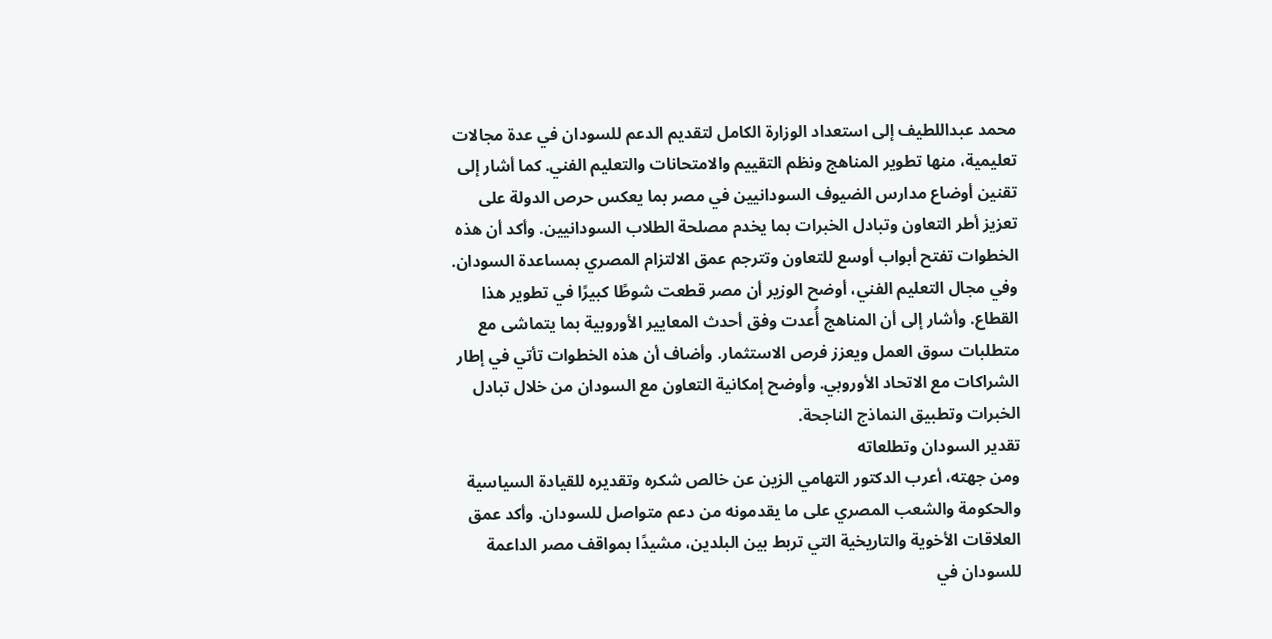محمد عبداللطيف إلى استعداد الوزارة الكامل لتقديم الدعم للسودان في عدة مجالات تعليمية، منها تطوير المناهج ونظم التقييم والامتحانات والتعليم الفني. كما أشار إلى تقنين أوضاع مدارس الضيوف السودانيين في مصر بما يعكس حرص الدولة على تعزيز أطر التعاون وتبادل الخبرات بما يخدم مصلحة الطلاب السودانيين. وأكد أن هذه الخطوات تفتح أبواب أوسع للتعاون وتترجم عمق الالتزام المصري بمساعدة السودان.
وفي مجال التعليم الفني، أوضح الوزير أن مصر قطعت شوطًا كبيرًا في تطوير هذا القطاع. وأشار إلى أن المناهج أُعدت وفق أحدث المعايير الأوروبية بما يتماشى مع متطلبات سوق العمل ويعزز فرص الاستثمار. وأضاف أن هذه الخطوات تأتي في إطار الشراكات مع الاتحاد الأوروبي. وأوضح إمكانية التعاون مع السودان من خلال تبادل الخبرات وتطبيق النماذج الناجحة.
تقدير السودان وتطلعاته
ومن جهته، أعرب الدكتور التهامي الزين عن خالص شكره وتقديره للقيادة السياسية والحكومة والشعب المصري على ما يقدمونه من دعم متواصل للسودان. وأكد عمق العلاقات الأخوية والتاريخية التي تربط بين البلدين، مشيدًا بمواقف مصر الداعمة للسودان في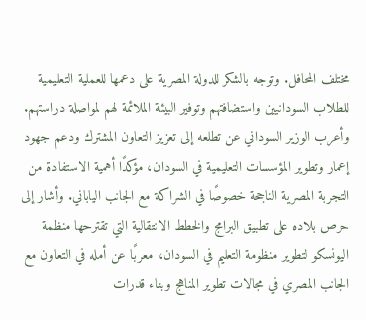مختلف المحافل. وتوجه بالشكر للدولة المصرية على دعمها للعملية التعليمية للطلاب السودانيين واستضافتهم وتوفير البيئة الملائمة لهم لمواصلة دراستهم.
وأعرب الوزير السوداني عن تطلعه إلى تعزيز التعاون المشترك ودعم جهود إعمار وتطوير المؤسسات التعليمية في السودان، مؤكدًا أهمية الاستفادة من التجربة المصرية الناجحة خصوصًا في الشراكة مع الجانب الياباني. وأشار إلى حرص بلاده على تطبيق البرامج والخطط الانتقالية التي تقترحها منظمة اليونسكو لتطوير منظومة التعليم في السودان، معربًا عن أمله في التعاون مع الجانب المصري في مجالات تطوير المناهج وبناء قدرات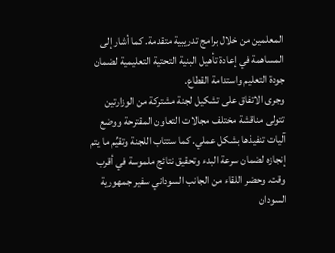المعلمين من خلال برامج تدريبية متقدمة. كما أشار إلى المساهمة في إعادة تأهيل البنية التحتية التعليمية لضمان جودة التعليم واستدامة القطاع.
وجرى الاتفاق على تشكيل لجنة مشتركة من الوزارتين تتولى مناقشة مختلف مجالات التعاون المقترحة ووضع آليات تنفيذها بشكل عملي. كما ستتاب اللجنة وتقيِّم ما يتم إنجازه لضمان سرعة البدء وتحقيق نتائج ملموسة في أقرب وقت. وحضر اللقاء من الجانب السوداني سفير جمهورية السودان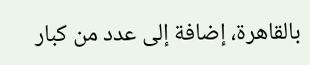بالقاهرة، إضافة إلى عدد من كبار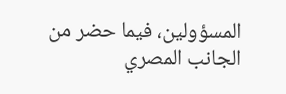المسؤولين، فيما حضر من الجانب المصري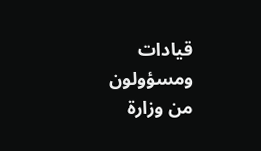قيادات ومسؤولون من وزارة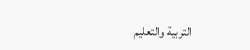التربية والتعليم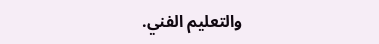والتعليم الفني.